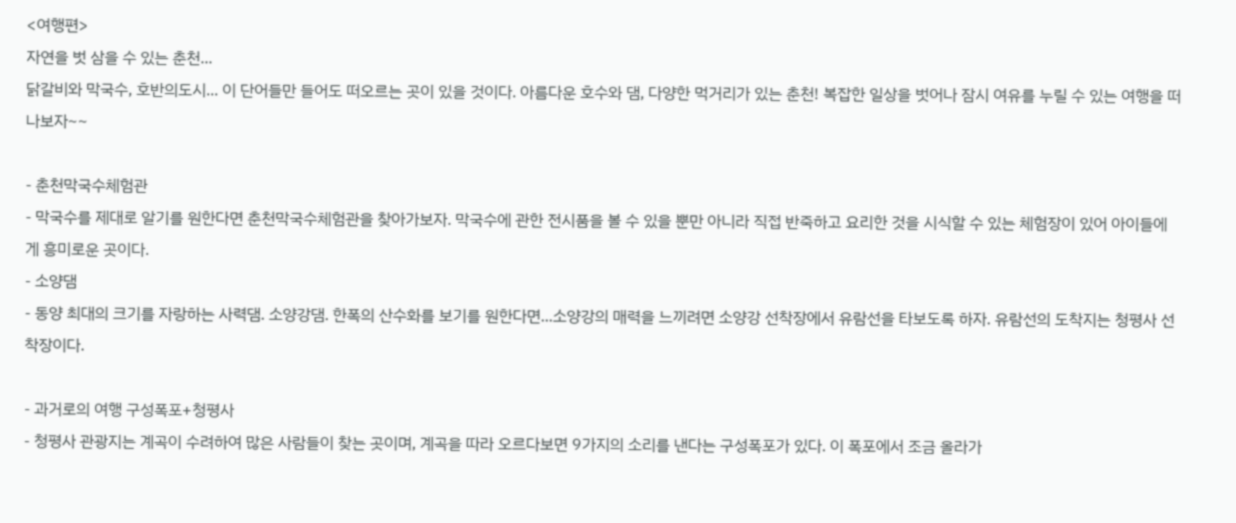<여행편>
자연을 벗 삼을 수 있는 춘천...
닭갈비와 막국수, 호반의도시... 이 단어들만 들어도 떠오르는 곳이 있을 것이다. 아름다운 호수와 댐, 다양한 먹거리가 있는 춘천! 복잡한 일상을 벗어나 잠시 여유를 누릴 수 있는 여행을 떠나보자~~

- 춘천막국수체험관
- 막국수를 제대로 알기를 원한다면 춘천막국수체험관을 찾아가보자. 막국수에 관한 전시품을 볼 수 있을 뿐만 아니라 직접 반죽하고 요리한 것을 시식할 수 있는 체험장이 있어 아이들에게 흥미로운 곳이다.
- 소양댐
- 동양 최대의 크기를 자랑하는 사력댐. 소양강댐. 한폭의 산수화를 보기를 원한다면...소양강의 매력을 느끼려면 소양강 선착장에서 유람선을 타보도록 하자. 유람선의 도착지는 청평사 선착장이다.

- 과거로의 여행 구성폭포+청평사
- 청평사 관광지는 계곡이 수려하여 많은 사람들이 찾는 곳이며, 계곡을 따라 오르다보면 9가지의 소리를 낸다는 구성폭포가 있다. 이 폭포에서 조금 올라가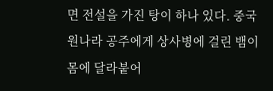면 전설을 가진 탕이 하나 있다. 중국 원나라 공주에게 상사병에 걸린 뱀이 몸에 달라붙어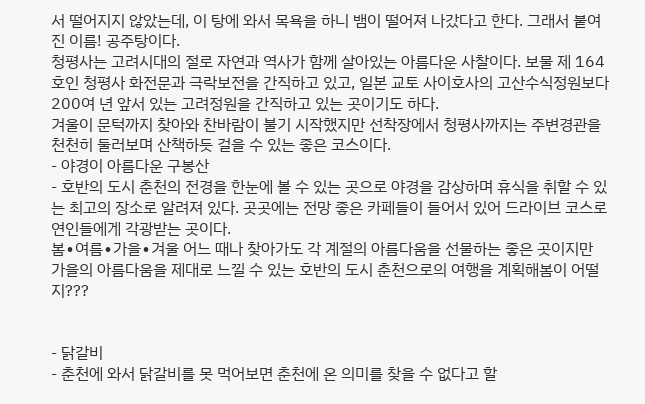서 떨어지지 않았는데, 이 탕에 와서 목욕을 하니 뱀이 떨어져 나갔다고 한다. 그래서 붙여진 이름! 공주탕이다.
청평사는 고려시대의 절로 자연과 역사가 함께 살아있는 아름다운 사찰이다. 보물 제 164호인 청평사 화전문과 극락보전을 간직하고 있고, 일본 교토 사이호사의 고산수식정원보다 200여 년 앞서 있는 고려정원을 간직하고 있는 곳이기도 하다.
겨울이 문턱까지 찾아와 찬바람이 불기 시작했지만 선착장에서 청평사까지는 주변경관을 천천히 둘러보며 산책하듯 걸을 수 있는 좋은 코스이다.
- 야경이 아름다운 구봉산
- 호반의 도시 춘천의 전경을 한눈에 볼 수 있는 곳으로 야경을 감상하며 휴식을 취할 수 있는 최고의 장소로 알려져 있다. 곳곳에는 전망 좋은 카페들이 들어서 있어 드라이브 코스로 연인들에게 각광받는 곳이다.
봄∙여름∙가을∙겨울 어느 때나 찾아가도 각 계절의 아름다움을 선물하는 좋은 곳이지만 가을의 아름다움을 제대로 느낄 수 있는 호반의 도시 춘천으로의 여행을 계획해봄이 어떨지???


- 닭갈비
- 춘천에 와서 닭갈비를 못 먹어보면 춘천에 온 의미를 찾을 수 없다고 할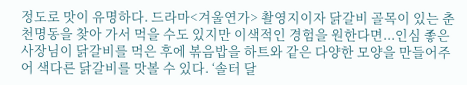정도로 맛이 유명하다. 드라마<겨울연가> 촬영지이자 닭갈비 골목이 있는 춘천명동을 찾아 가서 먹을 수도 있지만 이색적인 경험을 원한다면...인심 좋은 사장님이 닭갈비를 먹은 후에 볶음밥을 하트와 같은 다양한 모양을 만들어주어 색다른 닭갈비를 맛볼 수 있다. ‘솔터 달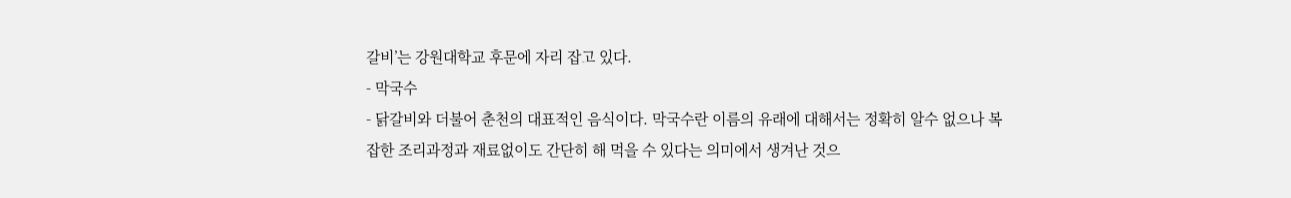갈비’는 강원대학교 후문에 자리 잡고 있다.
- 막국수
- 닭갈비와 더불어 춘천의 대표적인 음식이다. 막국수란 이름의 유래에 대해서는 정확히 알수 없으나 복잡한 조리과정과 재료없이도 간단히 해 먹을 수 있다는 의미에서 생겨난 것으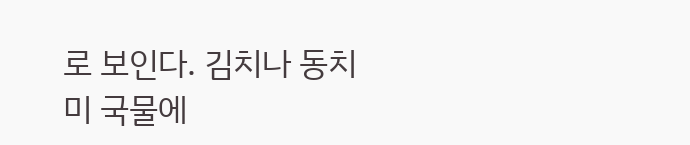로 보인다. 김치나 동치미 국물에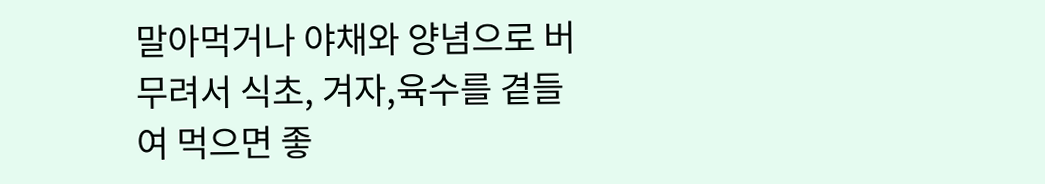말아먹거나 야채와 양념으로 버무려서 식초, 겨자,육수를 곁들여 먹으면 좋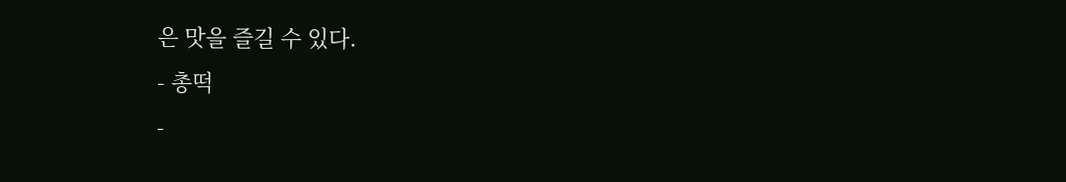은 맛을 즐길 수 있다.
- 총떡
-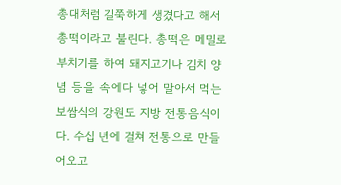총대처럼 길쭉하게 생겼다고 해서 총떡이라고 불린다. 총떡은 메밀로 부치기를 하여 돼지고기나 김치 양념 등을 속에다 넣어 말아서 먹는 보쌈식의 강원도 지방 전통음식이다. 수십 년에 걸쳐 전통으로 만들어오고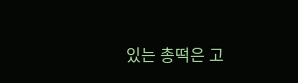있는 총떡은 고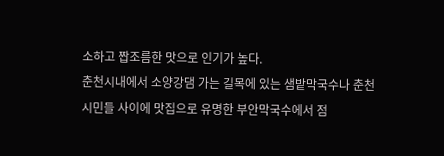소하고 짭조름한 맛으로 인기가 높다.
춘천시내에서 소양강댐 가는 길목에 있는 샘밭막국수나 춘천시민들 사이에 맛집으로 유명한 부안막국수에서 점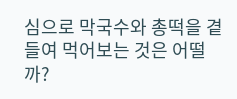심으로 막국수와 총떡을 곁들여 먹어보는 것은 어떨까?